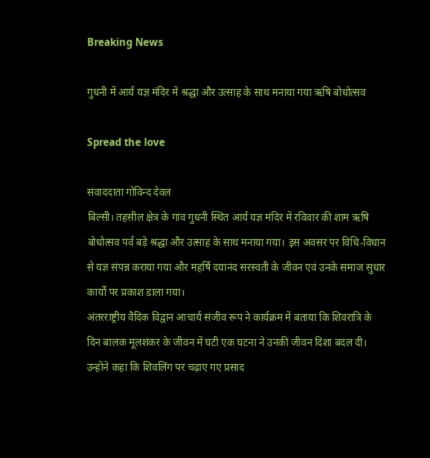Breaking News

गुधनी में आर्य यज्ञ मंदिर में श्रद्धा और उत्साह के साथ मनाया गया ऋषि बोधोत्सव

Spread the love

संवाददाता गोविन्द देवल
बिल्सी। तहसील क्षेत्र के गांव गुधनी स्थित आर्य यज्ञ मंदिर में रविवार की शाम ऋषि बोधोत्सव पर्व बड़े श्रद्धा और उत्साह के साथ मनाया गया। इस अवसर पर विधि-विधान से यज्ञ संपन्न कराया गया और महर्षि दयानंद सरस्वती के जीवन एवं उनके समाज सुधार कार्यों पर प्रकाश डाला गया।
अंतरराष्ट्रीय वैदिक विद्वान आचार्य संजीव रूप ने कार्यक्रम में बताया कि शिवरात्रि के दिन बालक मूलशंकर के जीवन में घटी एक घटना ने उनकी जीवन दिशा बदल दी। उन्होंने कहा कि शिवलिंग पर चढ़ाए गए प्रसाद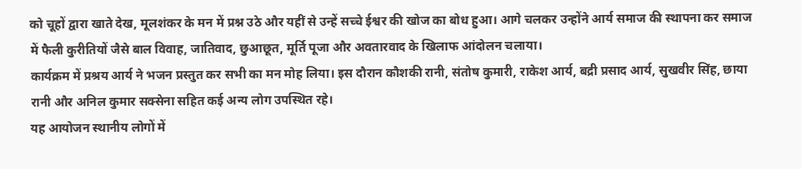को चूहों द्वारा खाते देख, मूलशंकर के मन में प्रश्न उठे और यहीं से उन्हें सच्चे ईश्वर की खोज का बोध हुआ। आगे चलकर उन्होंने आर्य समाज की स्थापना कर समाज में फैली कुरीतियों जैसे बाल विवाह, जातिवाद, छुआछूत, मूर्ति पूजा और अवतारवाद के खिलाफ आंदोलन चलाया।
कार्यक्रम में प्रश्रय आर्य ने भजन प्रस्तुत कर सभी का मन मोह लिया। इस दौरान कौशकी रानी, संतोष कुमारी, राकेश आर्य, बद्री प्रसाद आर्य, सुखवीर सिंह, छाया रानी और अनिल कुमार सक्सेना सहित कई अन्य लोग उपस्थित रहे।
यह आयोजन स्थानीय लोगों में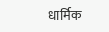धार्मिक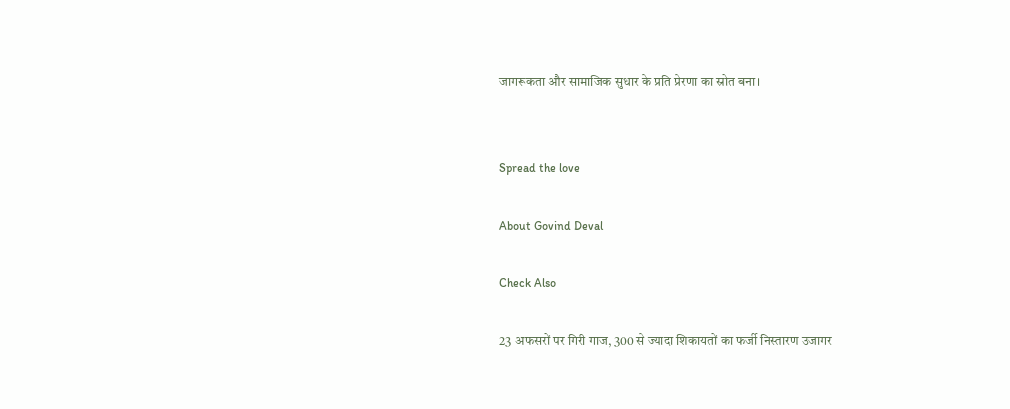जागरूकता और सामाजिक सुधार के प्रति प्रेरणा का स्रोत बना।


Spread the love

About Govind Deval

Check Also

23 अफसरों पर गिरी गाज, 300 से ज्यादा शिकायतों का फर्जी निस्तारण उजागर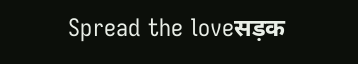Spread the loveसड़क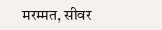मरम्मत, सीवर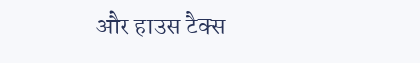और हाउस टैक्स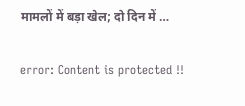मामलों में बड़ा खेल; दो दिन में …

error: Content is protected !!